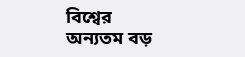বিশ্বের অন্যতম বড়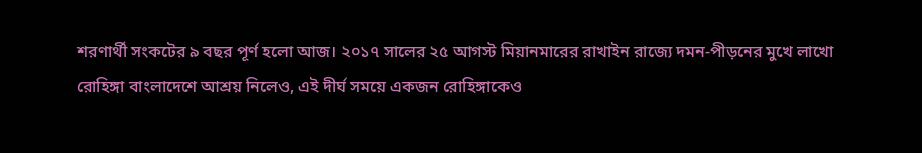শরণার্থী সংকটের ৯ বছর পূর্ণ হলো আজ। ২০১৭ সালের ২৫ আগস্ট মিয়ানমারের রাখাইন রাজ্যে দমন-পীড়নের মুখে লাখো রোহিঙ্গা বাংলাদেশে আশ্রয় নিলেও, এই দীর্ঘ সময়ে একজন রোহিঙ্গাকেও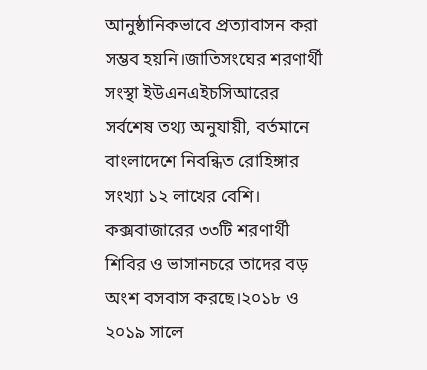আনুষ্ঠানিকভাবে প্রত্যাবাসন করা সম্ভব হয়নি।জাতিসংঘের শরণার্থী সংস্থা ইউএনএইচসিআরের সর্বশেষ তথ্য অনুযায়ী, বর্তমানে বাংলাদেশে নিবন্ধিত রোহিঙ্গার সংখ্যা ১২ লাখের বেশি। কক্সবাজারের ৩৩টি শরণার্থী শিবির ও ভাসানচরে তাদের বড় অংশ বসবাস করছে।২০১৮ ও ২০১৯ সালে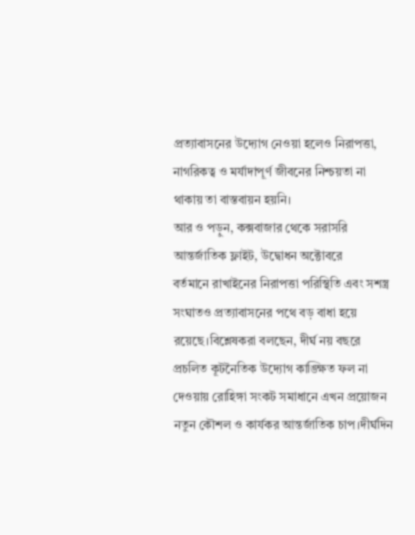প্রত্যাবাসনের উদ্যোগ নেওয়া হলেও নিরাপত্তা, নাগরিকত্ব ও মর্যাদাপূর্ণ জীবনের নিশ্চয়তা না থাকায় তা বাস্তবায়ন হয়নি।
আর ও পড়ুন, কক্সবাজার থেকে সরাসরি আন্তর্জাতিক ফ্লাইট, উদ্বোধন অক্টোবরে
বর্তমানে রাখাইনের নিরাপত্তা পরিস্থিতি এবং সশস্ত্র সংঘাতও প্রত্যাবাসনের পথে বড় বাধা হয়ে রয়েছে।বিশ্লেষকরা বলছেন, দীর্ঘ নয় বছরে প্রচলিত কূটনৈতিক উদ্যোগ কাঙ্ক্ষিত ফল না দেওয়ায় রোহিঙ্গা সংকট সমাধানে এখন প্রয়োজন নতুন কৌশল ও কার্যকর আন্তর্জাতিক চাপ।দীর্ঘদিন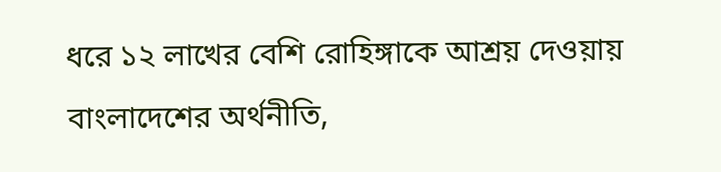ধরে ১২ লাখের বেশি রোহিঙ্গাকে আশ্রয় দেওয়ায় বাংলাদেশের অর্থনীতি,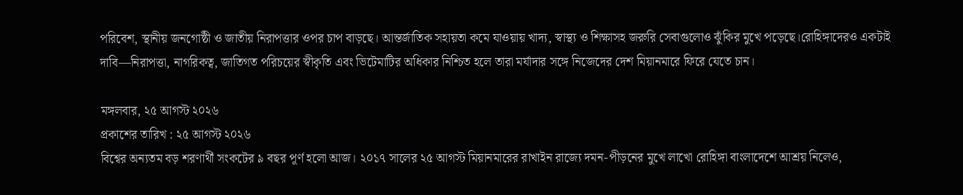পরিবেশ, স্থানীয় জনগোষ্ঠী ও জাতীয় নিরাপত্তার ওপর চাপ বাড়ছে। আন্তর্জাতিক সহায়তা কমে যাওয়ায় খাদ্য, স্বাস্থ্য ও শিক্ষাসহ জরুরি সেবাগুলোও ঝুঁকির মুখে পড়েছে।রোহিঙ্গাদেরও একটাই দাবি—নিরাপত্তা, নাগরিকত্ব, জাতিগত পরিচয়ের স্বীকৃতি এবং ভিটেমাটির অধিকার নিশ্চিত হলে তারা মর্যাদার সঙ্গে নিজেদের দেশ মিয়ানমারে ফিরে যেতে চান।

মঙ্গলবার, ২৫ আগস্ট ২০২৬
প্রকাশের তারিখ : ২৫ আগস্ট ২০২৬
বিশ্বের অন্যতম বড় শরণার্থী সংকটের ৯ বছর পূর্ণ হলো আজ। ২০১৭ সালের ২৫ আগস্ট মিয়ানমারের রাখাইন রাজ্যে দমন-পীড়নের মুখে লাখো রোহিঙ্গা বাংলাদেশে আশ্রয় নিলেও,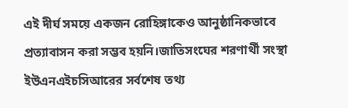এই দীর্ঘ সময়ে একজন রোহিঙ্গাকেও আনুষ্ঠানিকভাবে প্রত্যাবাসন করা সম্ভব হয়নি।জাতিসংঘের শরণার্থী সংস্থা ইউএনএইচসিআরের সর্বশেষ তথ্য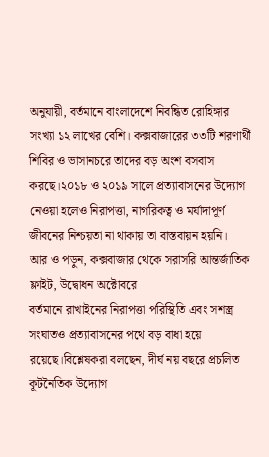অনুযায়ী, বর্তমানে বাংলাদেশে নিবন্ধিত রোহিঙ্গার সংখ্যা ১২ লাখের বেশি। কক্সবাজারের ৩৩টি শরণার্থী শিবির ও ভাসানচরে তাদের বড় অংশ বসবাস করছে।২০১৮ ও ২০১৯ সালে প্রত্যাবাসনের উদ্যোগ নেওয়া হলেও নিরাপত্তা, নাগরিকত্ব ও মর্যাদাপূর্ণ জীবনের নিশ্চয়তা না থাকায় তা বাস্তবায়ন হয়নি।
আর ও পড়ুন, কক্সবাজার থেকে সরাসরি আন্তর্জাতিক ফ্লাইট, উদ্বোধন অক্টোবরে
বর্তমানে রাখাইনের নিরাপত্তা পরিস্থিতি এবং সশস্ত্র সংঘাতও প্রত্যাবাসনের পথে বড় বাধা হয়ে রয়েছে।বিশ্লেষকরা বলছেন, দীর্ঘ নয় বছরে প্রচলিত কূটনৈতিক উদ্যোগ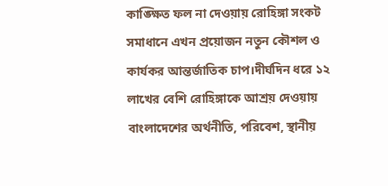কাঙ্ক্ষিত ফল না দেওয়ায় রোহিঙ্গা সংকট সমাধানে এখন প্রয়োজন নতুন কৌশল ও কার্যকর আন্তর্জাতিক চাপ।দীর্ঘদিন ধরে ১২ লাখের বেশি রোহিঙ্গাকে আশ্রয় দেওয়ায় বাংলাদেশের অর্থনীতি, পরিবেশ, স্থানীয়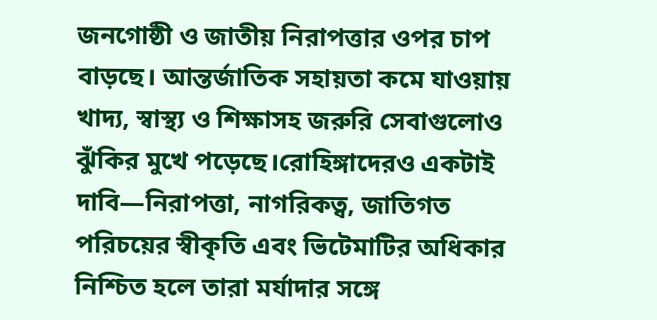জনগোষ্ঠী ও জাতীয় নিরাপত্তার ওপর চাপ বাড়ছে। আন্তর্জাতিক সহায়তা কমে যাওয়ায় খাদ্য, স্বাস্থ্য ও শিক্ষাসহ জরুরি সেবাগুলোও ঝুঁকির মুখে পড়েছে।রোহিঙ্গাদেরও একটাই দাবি—নিরাপত্তা, নাগরিকত্ব, জাতিগত পরিচয়ের স্বীকৃতি এবং ভিটেমাটির অধিকার নিশ্চিত হলে তারা মর্যাদার সঙ্গে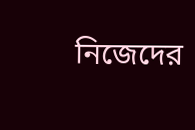নিজেদের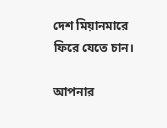দেশ মিয়ানমারে ফিরে যেতে চান।

আপনার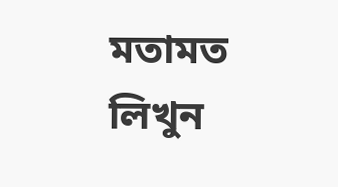মতামত লিখুন